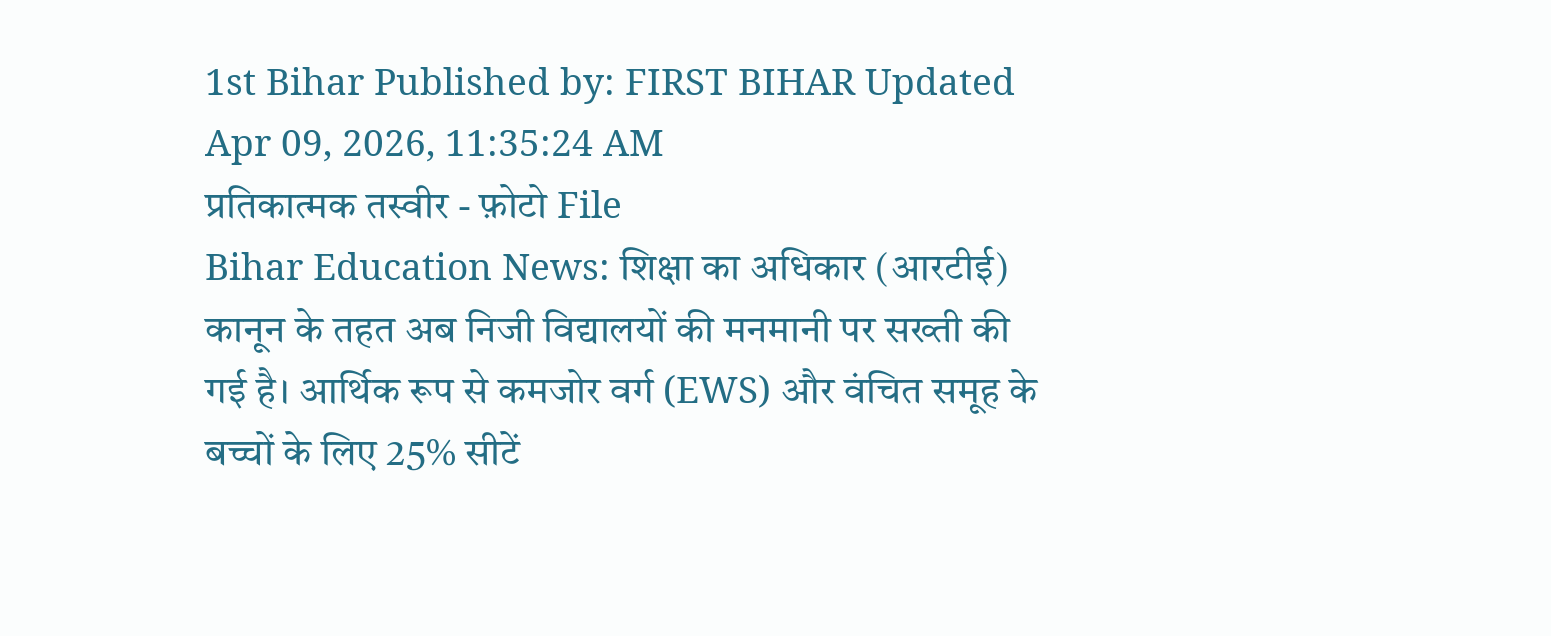1st Bihar Published by: FIRST BIHAR Updated Apr 09, 2026, 11:35:24 AM
प्रतिकात्मक तस्वीर - फ़ोटो File
Bihar Education News: शिक्षा का अधिकार (आरटीई) कानून के तहत अब निजी विद्यालयों की मनमानी पर सख्ती की गई है। आर्थिक रूप से कमजोर वर्ग (EWS) और वंचित समूह के बच्चों के लिए 25% सीटें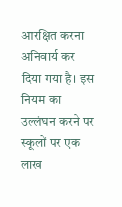आरक्षित करना अनिवार्य कर दिया गया है। इस नियम का उल्लंघन करने पर स्कूलों पर एक लाख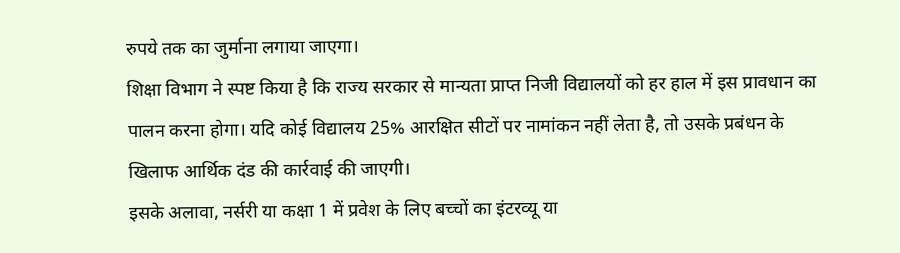रुपये तक का जुर्माना लगाया जाएगा।
शिक्षा विभाग ने स्पष्ट किया है कि राज्य सरकार से मान्यता प्राप्त निजी विद्यालयों को हर हाल में इस प्रावधान का पालन करना होगा। यदि कोई विद्यालय 25% आरक्षित सीटों पर नामांकन नहीं लेता है, तो उसके प्रबंधन के खिलाफ आर्थिक दंड की कार्रवाई की जाएगी।
इसके अलावा, नर्सरी या कक्षा 1 में प्रवेश के लिए बच्चों का इंटरव्यू या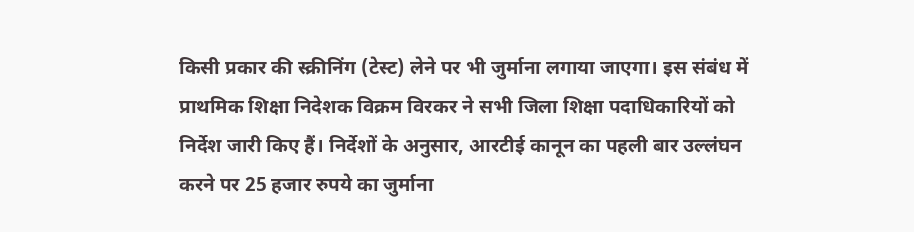किसी प्रकार की स्क्रीनिंग (टेस्ट) लेने पर भी जुर्माना लगाया जाएगा। इस संबंध में प्राथमिक शिक्षा निदेशक विक्रम विरकर ने सभी जिला शिक्षा पदाधिकारियों को निर्देश जारी किए हैं। निर्देशों के अनुसार, आरटीई कानून का पहली बार उल्लंघन करने पर 25 हजार रुपये का जुर्माना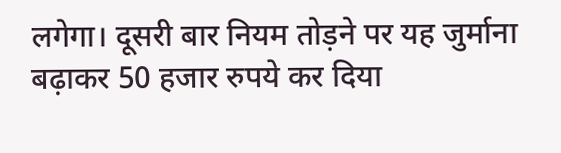लगेगा। दूसरी बार नियम तोड़ने पर यह जुर्माना बढ़ाकर 50 हजार रुपये कर दिया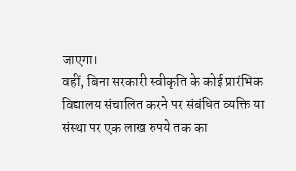जाएगा।
वहीं, बिना सरकारी स्वीकृति के कोई प्रारंभिक विद्यालय संचालित करने पर संबंधित व्यक्ति या संस्था पर एक लाख रुपये तक का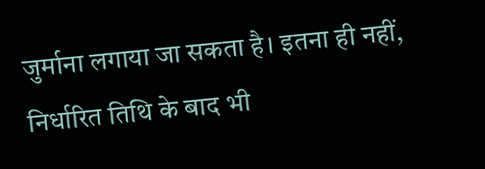जुर्माना लगाया जा सकता है। इतना ही नहीं, निर्धारित तिथि के बाद भी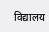विद्यालय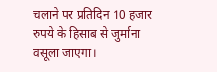चलाने पर प्रतिदिन 10 हजार रुपये के हिसाब से जुर्माना वसूला जाएगा।